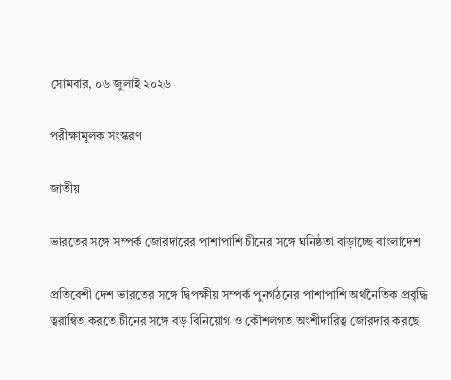সোমবার, ০৬ জুলাই ২০২৬

পরীক্ষামূলক সংস্করণ

জাতীয়

ভারতের সঙ্গে সম্পর্ক জোরদারের পাশাপাশি চীনের সঙ্গে ঘনিষ্ঠতা বাড়াচ্ছে বাংলাদেশ

প্রতিবেশী দেশ ভারতের সঙ্গে দ্বিপক্ষীয় সম্পর্ক পুনর্গঠনের পাশাপাশি অর্থনৈতিক প্রবৃদ্ধি ত্বরান্বিত করতে চীনের সঙ্গে বড় বিনিয়োগ ও কৌশলগত অংশীদারিত্ব জোরদার করছে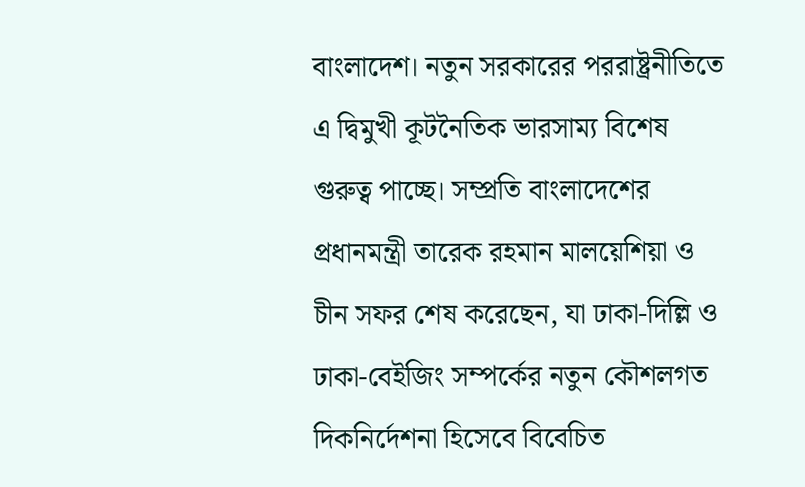বাংলাদেশ। নতুন সরকারের পররাষ্ট্রনীতিতে এ দ্বিমুখী কূটনৈতিক ভারসাম্য বিশেষ গুরুত্ব পাচ্ছে। সম্প্রতি বাংলাদেশের প্রধানমন্ত্রী তারেক রহমান মালয়েশিয়া ও চীন সফর শেষ করেছেন, যা ঢাকা-দিল্লি ও ঢাকা-বেইজিং সম্পর্কের নতুন কৌশলগত দিকনির্দেশনা হিসেবে বিবেচিত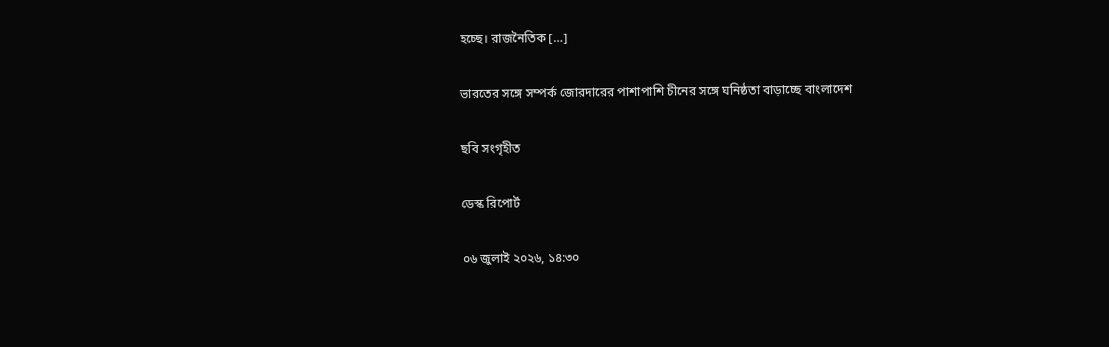হচ্ছে। রাজনৈতিক […]

ভারতের সঙ্গে সম্পর্ক জোরদারের পাশাপাশি চীনের সঙ্গে ঘনিষ্ঠতা বাড়াচ্ছে বাংলাদেশ

ছবি সংগৃহীত

ডেস্ক রিপোর্ট

০৬ জুলাই ২০২৬, ১৪:৩০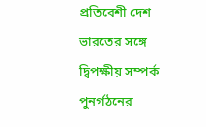প্রতিবেশী দেশ ভারতের সঙ্গে দ্বিপক্ষীয় সম্পর্ক পুনর্গঠনের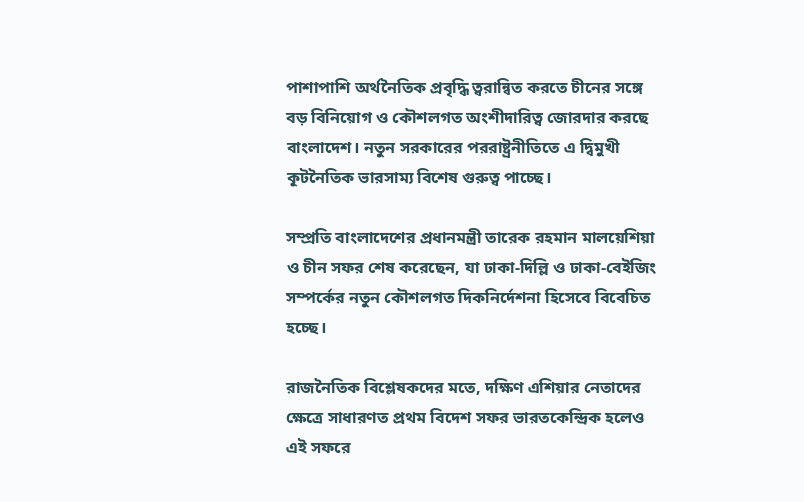পাশাপাশি অর্থনৈতিক প্রবৃদ্ধি ত্বরান্বিত করতে চীনের সঙ্গে বড় বিনিয়োগ ও কৌশলগত অংশীদারিত্ব জোরদার করছে বাংলাদেশ। নতুন সরকারের পররাষ্ট্রনীতিতে এ দ্বিমুখী কূটনৈতিক ভারসাম্য বিশেষ গুরুত্ব পাচ্ছে।

সম্প্রতি বাংলাদেশের প্রধানমন্ত্রী তারেক রহমান মালয়েশিয়া ও চীন সফর শেষ করেছেন, যা ঢাকা-দিল্লি ও ঢাকা-বেইজিং সম্পর্কের নতুন কৌশলগত দিকনির্দেশনা হিসেবে বিবেচিত হচ্ছে।

রাজনৈতিক বিশ্লেষকদের মতে, দক্ষিণ এশিয়ার নেতাদের ক্ষেত্রে সাধারণত প্রথম বিদেশ সফর ভারতকেন্দ্রিক হলেও এই সফরে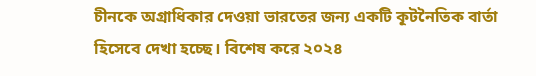চীনকে অগ্রাধিকার দেওয়া ভারতের জন্য একটি কূটনৈতিক বার্তা হিসেবে দেখা হচ্ছে। বিশেষ করে ২০২৪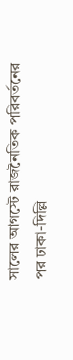সালের আগস্টে রাজনৈতিক পরিবর্তনের পর ঢাকা-দিল্লি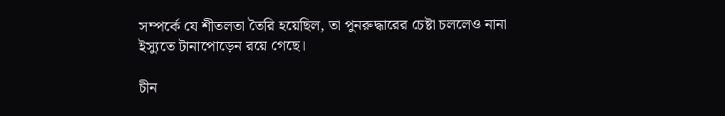সম্পর্কে যে শীতলতা তৈরি হয়েছিল, তা পুনরুদ্ধারের চেষ্টা চললেও নানা ইস্যুতে টানাপোড়েন রয়ে গেছে।

চীন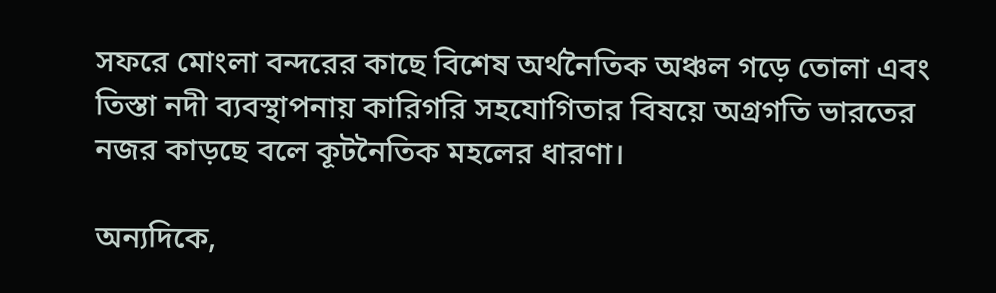সফরে মোংলা বন্দরের কাছে বিশেষ অর্থনৈতিক অঞ্চল গড়ে তোলা এবং তিস্তা নদী ব্যবস্থাপনায় কারিগরি সহযোগিতার বিষয়ে অগ্রগতি ভারতের নজর কাড়ছে বলে কূটনৈতিক মহলের ধারণা।

অন্যদিকে,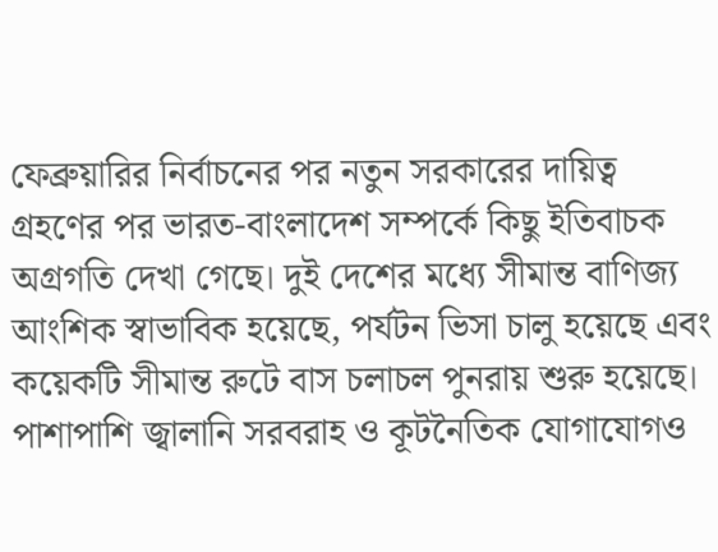ফেব্রুয়ারির নির্বাচনের পর নতুন সরকারের দায়িত্ব গ্রহণের পর ভারত-বাংলাদেশ সম্পর্কে কিছু ইতিবাচক অগ্রগতি দেখা গেছে। দুই দেশের মধ্যে সীমান্ত বাণিজ্য আংশিক স্বাভাবিক হয়েছে, পর্যটন ভিসা চালু হয়েছে এবং কয়েকটি সীমান্ত রুটে বাস চলাচল পুনরায় শুরু হয়েছে। পাশাপাশি জ্বালানি সরবরাহ ও কূটনৈতিক যোগাযোগও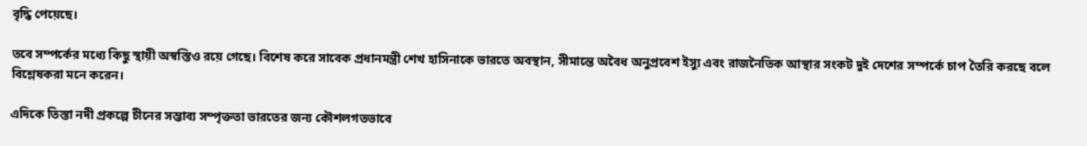বৃদ্ধি পেয়েছে।

তবে সম্পর্কের মধ্যে কিছু স্থায়ী অস্বস্তিও রয়ে গেছে। বিশেষ করে সাবেক প্রধানমন্ত্রী শেখ হাসিনাকে ভারতে অবস্থান, সীমান্তে অবৈধ অনুপ্রবেশ ইস্যু এবং রাজনৈতিক আস্থার সংকট দুই দেশের সম্পর্কে চাপ তৈরি করছে বলে বিশ্লেষকরা মনে করেন।

এদিকে তিস্তা নদী প্রকল্পে চীনের সম্ভাব্য সম্পৃক্ততা ভারতের জন্য কৌশলগতভাবে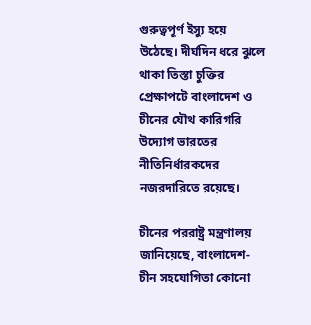গুরুত্বপূর্ণ ইস্যু হয়ে উঠেছে। দীর্ঘদিন ধরে ঝুলে থাকা তিস্তা চুক্তির প্রেক্ষাপটে বাংলাদেশ ও চীনের যৌথ কারিগরি উদ্যোগ ভারতের নীতিনির্ধারকদের নজরদারিতে রয়েছে।

চীনের পররাষ্ট্র মন্ত্রণালয় জানিয়েছে, বাংলাদেশ-চীন সহযোগিতা কোনো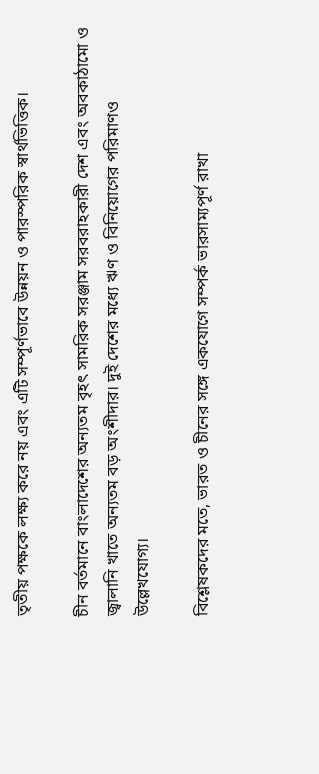তৃতীয় পক্ষকে লক্ষ্য করে নয় এবং এটি সম্পূর্ণভাবে উন্নয়ন ও পারস্পরিক স্বার্থভিত্তিক।

চীন বর্তমানে বাংলাদেশের অন্যতম বৃহৎ সামরিক সরঞ্জাম সরবরাহকারী দেশ এবং অবকাঠামো ও জ্বালানি খাতে অন্যতম বড় অংশীদার। দুই দেশের মধ্যে ঋণ ও বিনিয়োগের পরিমাণও উল্লেখযোগ্য।

বিশ্লেষকদের মতে, ভারত ও চীনের সঙ্গে একযোগে সম্পর্ক ভারসাম্যপূর্ণ রাখা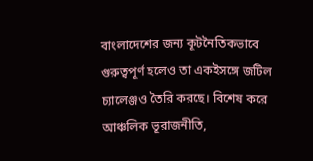বাংলাদেশের জন্য কূটনৈতিকভাবে গুরুত্বপূর্ণ হলেও তা একইসঙ্গে জটিল চ্যালেঞ্জও তৈরি করছে। বিশেষ করে আঞ্চলিক ভূরাজনীতি,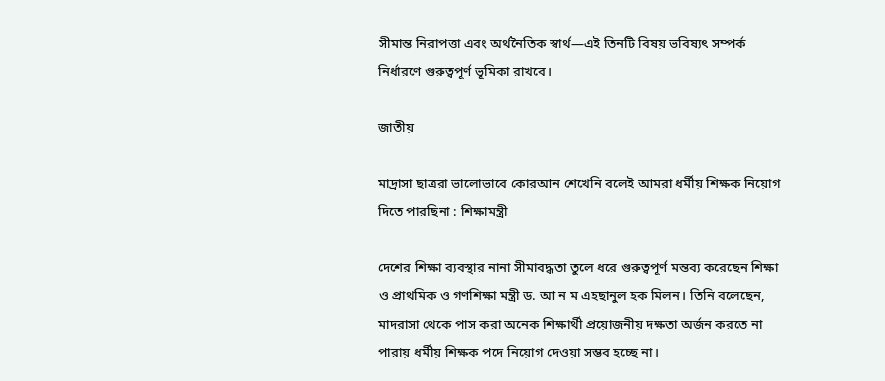সীমান্ত নিরাপত্তা এবং অর্থনৈতিক স্বার্থ—এই তিনটি বিষয় ভবিষ্যৎ সম্পর্ক নির্ধারণে গুরুত্বপূর্ণ ভূমিকা রাখবে।

জাতীয়

মাদ্রাসা ছাত্ররা ভালোভাবে কোরআন শেখেনি বলেই আমরা ধর্মীয় শিক্ষক নিয়োগ দিতে পারছিনা : শিক্ষামন্ত্রী

দেশের শিক্ষা ব্যবস্থার নানা সীমাবদ্ধতা তুলে ধরে গুরুত্বপূর্ণ মন্তব্য করেছেন শিক্ষা ও প্রাথমিক ও গণশিক্ষা মন্ত্রী ড. আ ন ম এহছানুল হক মিলন। তিনি বলেছেন, মাদরাসা থেকে পাস করা অনেক শিক্ষার্থী প্রয়োজনীয় দক্ষতা অর্জন করতে না পারায় ধর্মীয় শিক্ষক পদে নিয়োগ দেওয়া সম্ভব হচ্ছে না।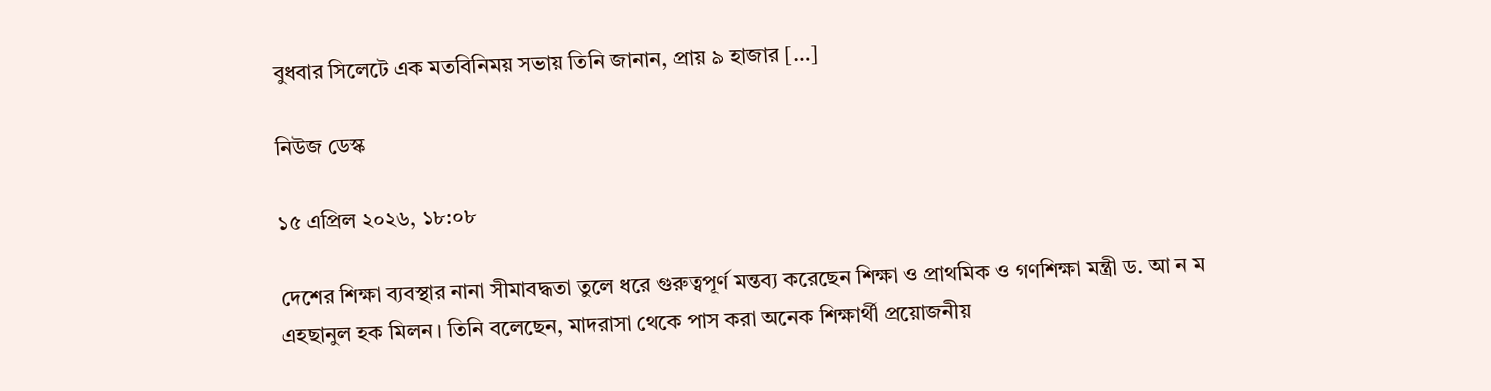বুধবার সিলেটে এক মতবিনিময় সভায় তিনি জানান, প্রায় ৯ হাজার […]

নিউজ ডেস্ক

১৫ এপ্রিল ২০২৬, ১৮:০৮

দেশের শিক্ষা ব্যবস্থার নানা সীমাবদ্ধতা তুলে ধরে গুরুত্বপূর্ণ মন্তব্য করেছেন শিক্ষা ও প্রাথমিক ও গণশিক্ষা মন্ত্রী ড. আ ন ম এহছানুল হক মিলন। তিনি বলেছেন, মাদরাসা থেকে পাস করা অনেক শিক্ষার্থী প্রয়োজনীয়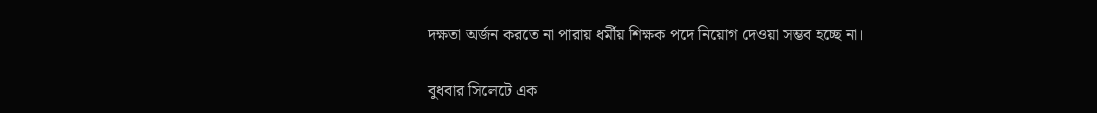দক্ষতা অর্জন করতে না পারায় ধর্মীয় শিক্ষক পদে নিয়োগ দেওয়া সম্ভব হচ্ছে না।

বুধবার সিলেটে এক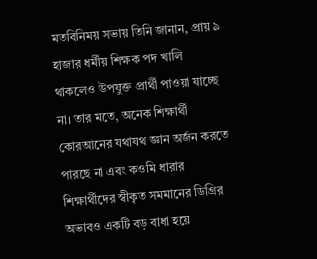মতবিনিময় সভায় তিনি জানান, প্রায় ৯ হাজার ধর্মীয় শিক্ষক পদ খালি থাকলেও উপযুক্ত প্রার্থী পাওয়া যাচ্ছে না। তার মতে, অনেক শিক্ষার্থী কোরআনের যথাযথ জ্ঞান অর্জন করতে পারছে না এবং কওমি ধারার শিক্ষার্থীদের স্বীকৃত সমমানের ডিগ্রির অভাবও একটি বড় বাধা হয়ে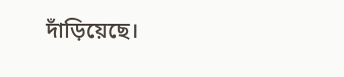দাঁড়িয়েছে।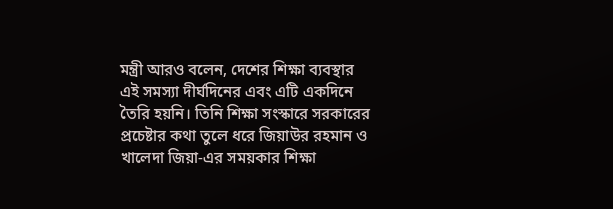মন্ত্রী আরও বলেন, দেশের শিক্ষা ব্যবস্থার এই সমস্যা দীর্ঘদিনের এবং এটি একদিনে তৈরি হয়নি। তিনি শিক্ষা সংস্কারে সরকারের প্রচেষ্টার কথা তুলে ধরে জিয়াউর রহমান ও খালেদা জিয়া-এর সময়কার শিক্ষা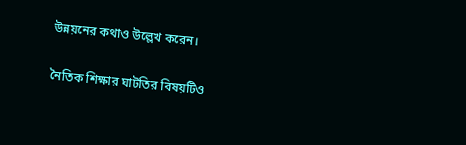উন্নয়নের কথাও উল্লেখ করেন।

নৈতিক শিক্ষার ঘাটতির বিষয়টিও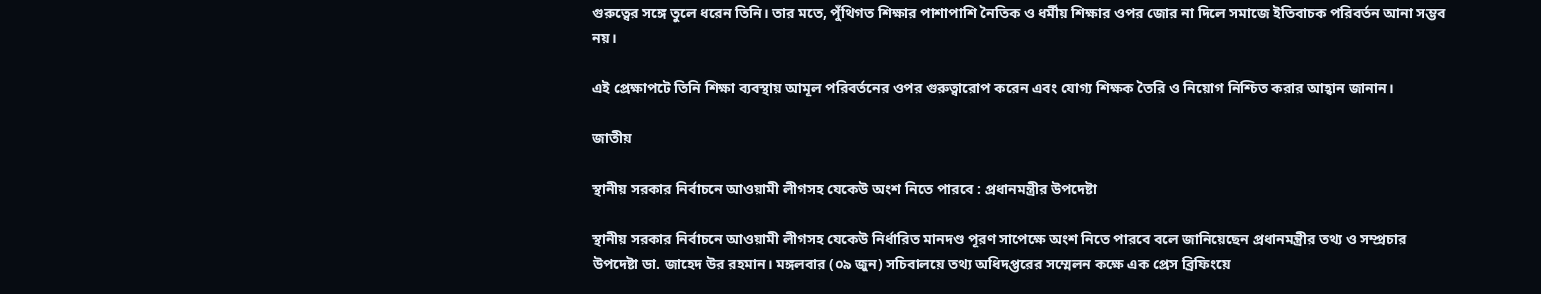গুরুত্বের সঙ্গে তুলে ধরেন তিনি। তার মতে, পুঁথিগত শিক্ষার পাশাপাশি নৈতিক ও ধর্মীয় শিক্ষার ওপর জোর না দিলে সমাজে ইতিবাচক পরিবর্তন আনা সম্ভব নয়।

এই প্রেক্ষাপটে তিনি শিক্ষা ব্যবস্থায় আমূল পরিবর্তনের ওপর গুরুত্বারোপ করেন এবং যোগ্য শিক্ষক তৈরি ও নিয়োগ নিশ্চিত করার আহ্বান জানান।

জাতীয়

স্থানীয় সরকার নির্বাচনে আওয়ামী লীগসহ যেকেউ অংশ নিতে পারবে : প্রধানমন্ত্রীর উপদেষ্টা

স্থানীয় সরকার নির্বাচনে আওয়ামী লীগসহ যেকেউ নির্ধারিত মানদণ্ড পূরণ সাপেক্ষে অংশ নিতে পারবে বলে জানিয়েছেন প্রধানমন্ত্রীর তথ্য ও সম্প্রচার উপদেষ্টা ডা. জাহেদ উর রহমান। মঙ্গলবার (০৯ জুন) সচিবালয়ে তথ্য অধিদপ্তরের সম্মেলন কক্ষে এক প্রেস ব্রিফিংয়ে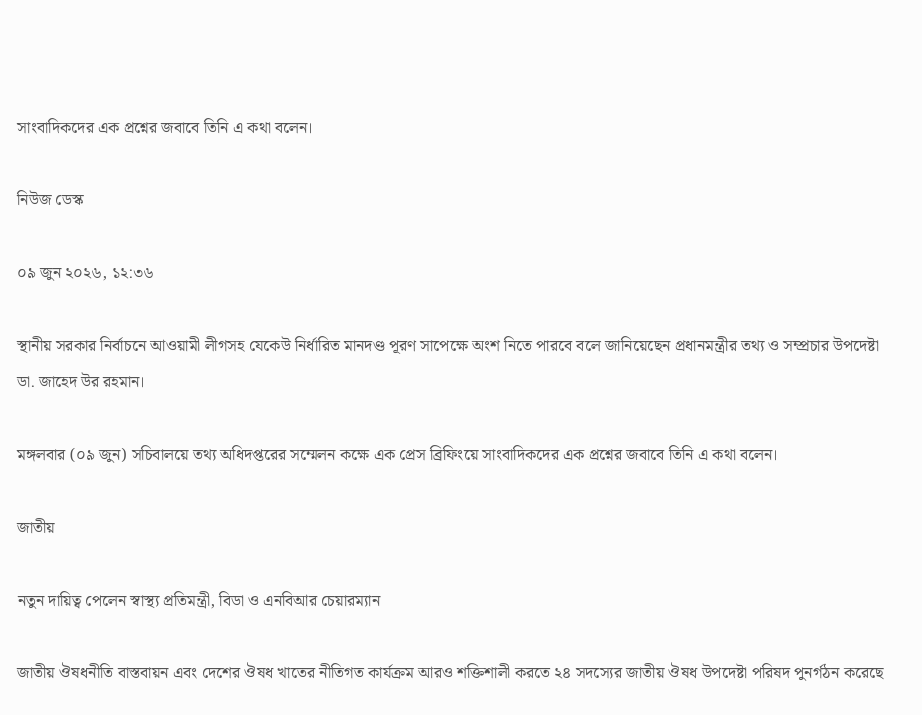সাংবাদিকদের এক প্রশ্নের জবাবে তিনি এ কথা বলেন।

নিউজ ডেস্ক

০৯ জুন ২০২৬, ১২:৩৬

স্থানীয় সরকার নির্বাচনে আওয়ামী লীগসহ যেকেউ নির্ধারিত মানদণ্ড পূরণ সাপেক্ষে অংশ নিতে পারবে বলে জানিয়েছেন প্রধানমন্ত্রীর তথ্য ও সম্প্রচার উপদেষ্টা ডা. জাহেদ উর রহমান।

মঙ্গলবার (০৯ জুন) সচিবালয়ে তথ্য অধিদপ্তরের সম্মেলন কক্ষে এক প্রেস ব্রিফিংয়ে সাংবাদিকদের এক প্রশ্নের জবাবে তিনি এ কথা বলেন।

জাতীয়

নতুন দায়িত্ব পেলেন স্বাস্থ্য প্রতিমন্ত্রী, বিডা ও এনবিআর চেয়ারম্যান

জাতীয় ঔষধনীতি বাস্তবায়ন এবং দেশের ঔষধ খাতের নীতিগত কার্যক্রম আরও শক্তিশালী করতে ২৪ সদস্যের জাতীয় ঔষধ উপদেষ্টা পরিষদ পুনর্গঠন করেছে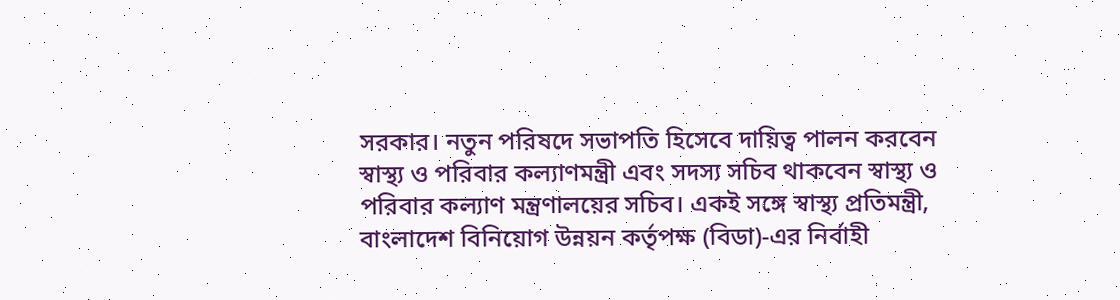সরকার। নতুন পরিষদে সভাপতি হিসেবে দায়িত্ব পালন করবেন স্বাস্থ্য ও পরিবার কল্যাণমন্ত্রী এবং সদস্য সচিব থাকবেন স্বাস্থ্য ও পরিবার কল্যাণ মন্ত্রণালয়ের সচিব। একই সঙ্গে স্বাস্থ্য প্রতিমন্ত্রী, বাংলাদেশ বিনিয়োগ উন্নয়ন কর্তৃপক্ষ (বিডা)-এর নির্বাহী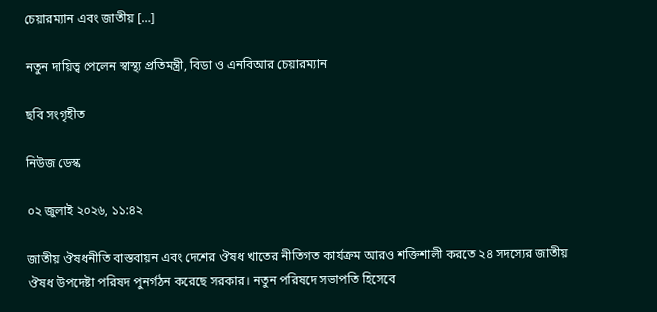চেয়ারম্যান এবং জাতীয় […]

নতুন দায়িত্ব পেলেন স্বাস্থ্য প্রতিমন্ত্রী, বিডা ও এনবিআর চেয়ারম্যান

ছবি সংগৃহীত

নিউজ ডেস্ক

০২ জুলাই ২০২৬, ১১:৪২

জাতীয় ঔষধনীতি বাস্তবায়ন এবং দেশের ঔষধ খাতের নীতিগত কার্যক্রম আরও শক্তিশালী করতে ২৪ সদস্যের জাতীয় ঔষধ উপদেষ্টা পরিষদ পুনর্গঠন করেছে সরকার। নতুন পরিষদে সভাপতি হিসেবে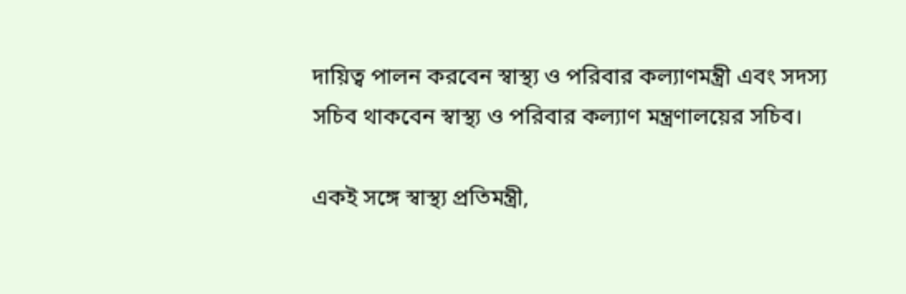দায়িত্ব পালন করবেন স্বাস্থ্য ও পরিবার কল্যাণমন্ত্রী এবং সদস্য সচিব থাকবেন স্বাস্থ্য ও পরিবার কল্যাণ মন্ত্রণালয়ের সচিব।

একই সঙ্গে স্বাস্থ্য প্রতিমন্ত্রী,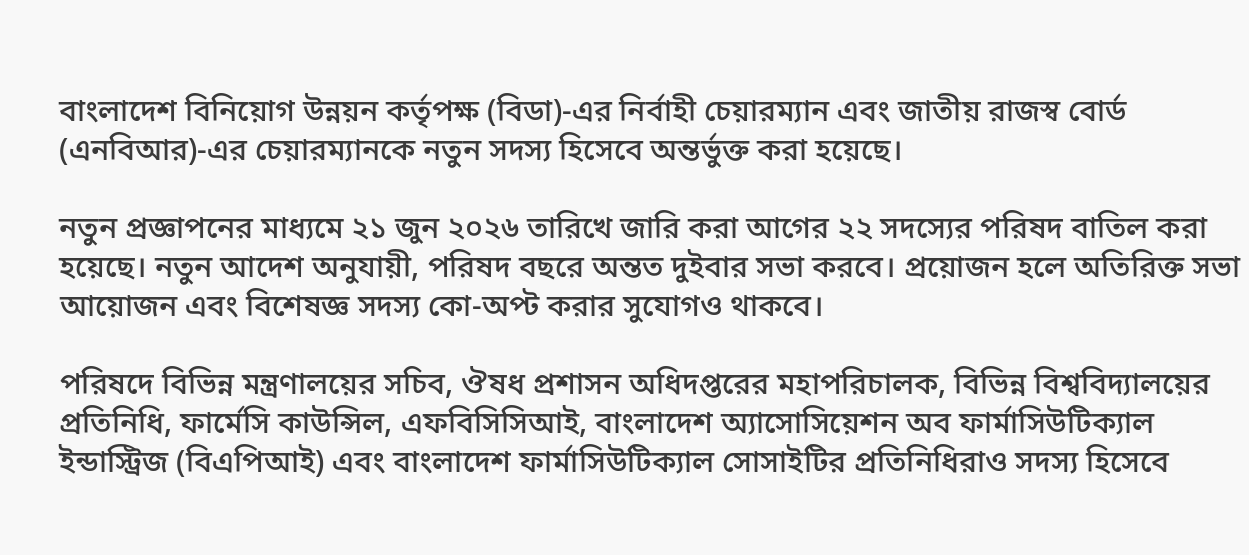বাংলাদেশ বিনিয়োগ উন্নয়ন কর্তৃপক্ষ (বিডা)-এর নির্বাহী চেয়ারম্যান এবং জাতীয় রাজস্ব বোর্ড (এনবিআর)-এর চেয়ারম্যানকে নতুন সদস্য হিসেবে অন্তর্ভুক্ত করা হয়েছে।

নতুন প্রজ্ঞাপনের মাধ্যমে ২১ জুন ২০২৬ তারিখে জারি করা আগের ২২ সদস্যের পরিষদ বাতিল করা হয়েছে। নতুন আদেশ অনুযায়ী, পরিষদ বছরে অন্তত দুইবার সভা করবে। প্রয়োজন হলে অতিরিক্ত সভা আয়োজন এবং বিশেষজ্ঞ সদস্য কো-অপ্ট করার সুযোগও থাকবে।

পরিষদে বিভিন্ন মন্ত্রণালয়ের সচিব, ঔষধ প্রশাসন অধিদপ্তরের মহাপরিচালক, বিভিন্ন বিশ্ববিদ্যালয়ের প্রতিনিধি, ফার্মেসি কাউন্সিল, এফবিসিসিআই, বাংলাদেশ অ্যাসোসিয়েশন অব ফার্মাসিউটিক্যাল ইন্ডাস্ট্রিজ (বিএপিআই) এবং বাংলাদেশ ফার্মাসিউটিক্যাল সোসাইটির প্রতিনিধিরাও সদস্য হিসেবে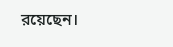রয়েছেন।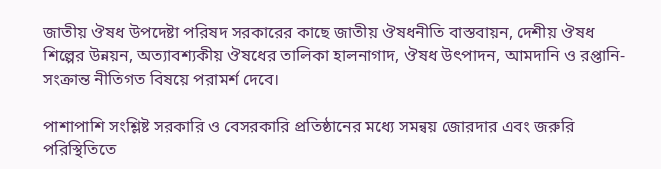জাতীয় ঔষধ উপদেষ্টা পরিষদ সরকারের কাছে জাতীয় ঔষধনীতি বাস্তবায়ন, দেশীয় ঔষধ শিল্পের উন্নয়ন, অত্যাবশ্যকীয় ঔষধের তালিকা হালনাগাদ, ঔষধ উৎপাদন, আমদানি ও রপ্তানি-সংক্রান্ত নীতিগত বিষয়ে পরামর্শ দেবে।

পাশাপাশি সংশ্লিষ্ট সরকারি ও বেসরকারি প্রতিষ্ঠানের মধ্যে সমন্বয় জোরদার এবং জরুরি পরিস্থিতিতে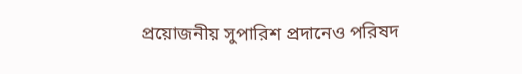প্রয়োজনীয় সুপারিশ প্রদানেও পরিষদ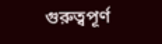গুরুত্বপূর্ণ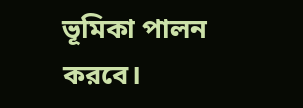ভূমিকা পালন করবে।